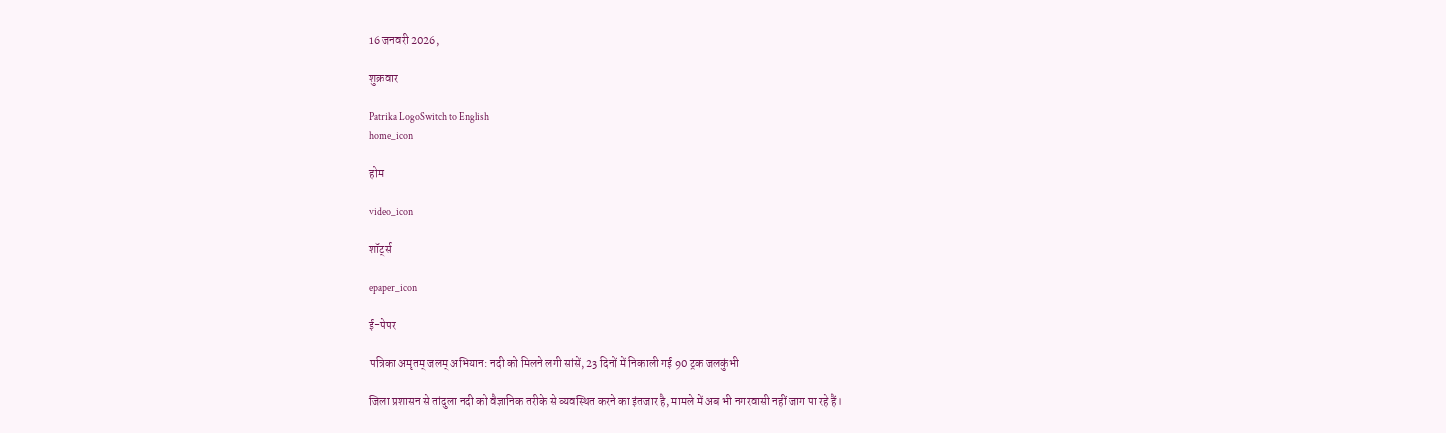16 जनवरी 2026,

शुक्रवार

Patrika LogoSwitch to English
home_icon

होम

video_icon

शॉर्ट्स

epaper_icon

ई-पेपर

पत्रिका अमृतम् जलम् अभियान: नदी को मिलने लगी सांसें, 23 दिनों में निकाली गई 90 ट्रक जलकुंभी

जिला प्रशासन से तांदुला नदी को वैज्ञानिक तरीके से व्यवस्थित करने का इंतजार है, मामले में अब भी नगरवासी नहीं जाग पा रहे हैं।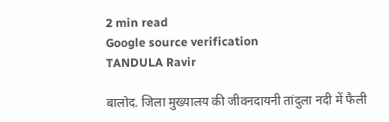2 min read
Google source verification
TANDULA Ravir

बालोद. जिला मुख्यालय की जीवनदायनी तांदुला नदी में फैली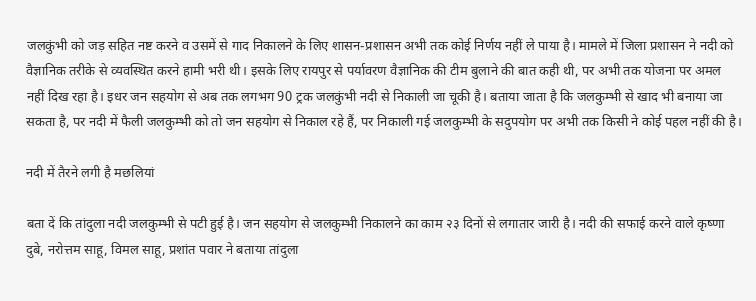जलकुंभी को जड़ सहित नष्ट करने व उसमें से गाद निकालने के लिए शासन-प्रशासन अभी तक कोई निर्णय नहीं ले पाया है। मामले में जिला प्रशासन ने नदी को वैज्ञानिक तरीके से व्यवस्थित करने हामी भरी थी। इसके लिए रायपुर से पर्यावरण वैज्ञानिक की टीम बुलाने की बात कही थी, पर अभी तक योजना पर अमल नहीं दिख रहा है। इधर जन सहयोग से अब तक लगभग 90 ट्रक जलकुंभी नदी से निकाली जा चूकी है। बताया जाता है कि जलकुम्भी से खाद भी बनाया जा सकता है, पर नदी में फैली जलकुम्भी को तो जन सहयोग से निकाल रहे हैं, पर निकाली गई जलकुम्भी के सदुपयोग पर अभी तक किसी ने कोई पहल नहीं की है।

नदी में तैरने लगी है मछलियां

बता दें कि तांदुला नदी जलकुम्भी से पटी हुई है। जन सहयोग से जलकुम्भी निकालने का काम २३ दिनों से लगातार जारी है। नदी की सफाई करने वाले कृष्णा दुबे, नरोत्तम साहू, विमल साहू, प्रशांत पवार ने बताया तांदुला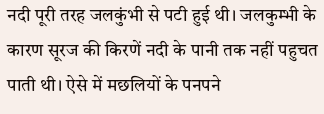नदी पूरी तरह जलकुंभी से पटी हुई थी। जलकुम्भी के कारण सूरज की किरणें नदी के पानी तक नहीं पहुचत पाती थी। ऐसे में मछलियों के पनपने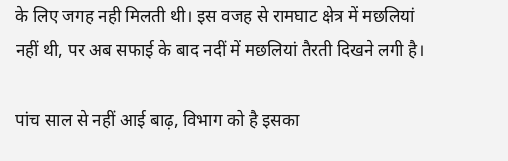के लिए जगह नही मिलती थी। इस वजह से रामघाट क्षेत्र में मछलियां नहीं थी, पर अब सफाई के बाद नदीं में मछलियां तैरती दिखने लगी है।

पांच साल से नहीं आई बाढ़, विभाग को है इसका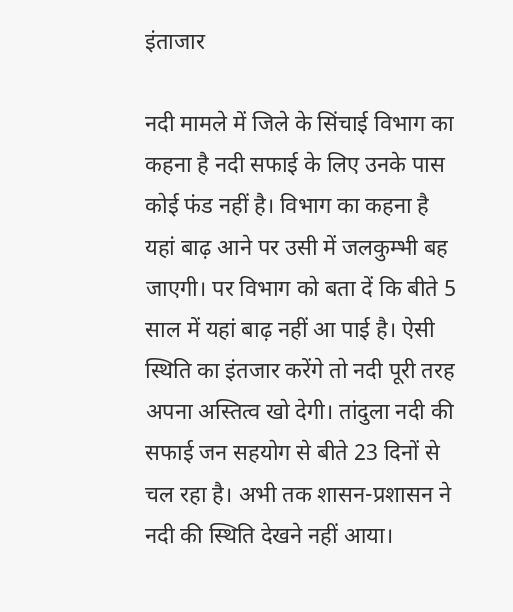इंताजार

नदी मामले में जिले के सिंचाई विभाग का कहना है नदी सफाई के लिए उनके पास कोई फंड नहीं है। विभाग का कहना है यहां बाढ़ आने पर उसी में जलकुम्भी बह जाएगी। पर विभाग को बता दें कि बीते 5 साल में यहां बाढ़ नहीं आ पाई है। ऐसी स्थिति का इंतजार करेंगे तो नदी पूरी तरह अपना अस्तित्व खो देगी। तांदुला नदी की सफाई जन सहयोग से बीते 23 दिनों से चल रहा है। अभी तक शासन-प्रशासन ने नदी की स्थिति देखने नहीं आया।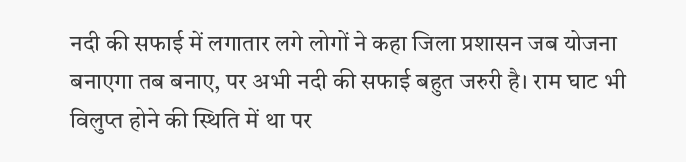नदी की सफाई में लगातार लगे लोगों ने कहा जिला प्रशासन जब योजना बनाएगा तब बनाए, पर अभी नदी की सफाई बहुत जरुरी है। राम घाट भी विलुप्त होने की स्थिति में था पर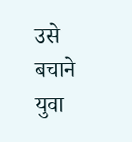उसे बचाने युवा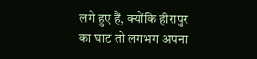लगे हुए हैं, क्योंकि हीरापुर का घाट तो लगभग अपना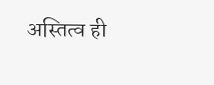अस्तित्व ही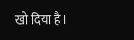खो दिया है।